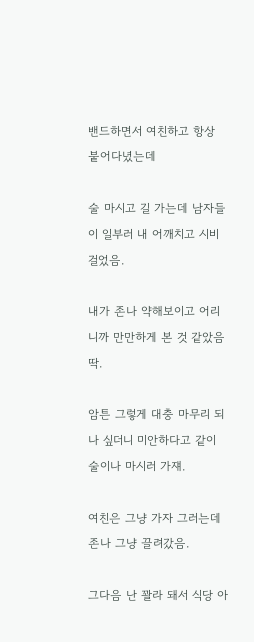밴드하면서 여친하고 항상 붙어다녔는데

술 마시고 길 가는데 남자들이 일부러 내 어깨치고 시비걸었음.

내가 존나 약해보이고 어리니까 만만하게 본 것 같았음 딱.

암튼 그렇게 대충 마무리 되나 싶더니 미안하다고 같이 술이나 마시러 가쟤.

여친은 그냥 가자 그러는데 존나 그냥 끌려갔음.

그다음 난 꽐라 돼서 식당 아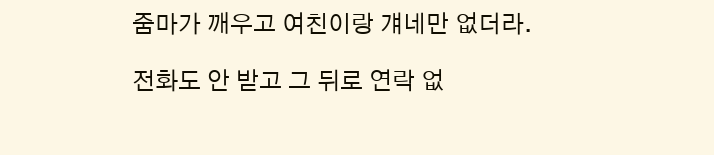줌마가 깨우고 여친이랑 걔네만 없더라.

전화도 안 받고 그 뒤로 연락 없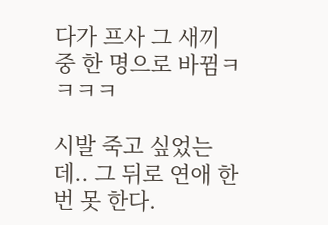다가 프사 그 새끼 중 한 명으로 바뀜ㅋㅋㅋㅋ

시발 죽고 싶었는데.. 그 뒤로 연애 한 번 못 한다.